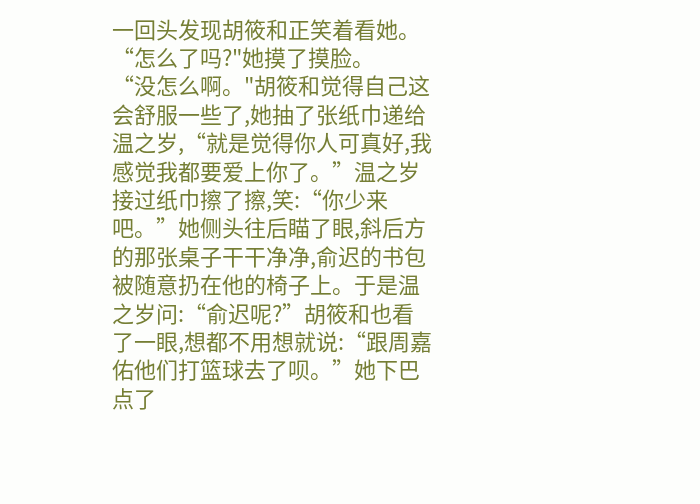一回头发现胡筱和正笑着看她。“怎么了吗?"她摸了摸脸。
“没怎么啊。"胡筱和觉得自己这会舒服一些了,她抽了张纸巾递给温之岁,“就是觉得你人可真好,我感觉我都要爱上你了。”温之岁接过纸巾擦了擦,笑:“你少来吧。”她侧头往后瞄了眼,斜后方的那张桌子干干净净,俞迟的书包被随意扔在他的椅子上。于是温之岁问:“俞迟呢?”胡筱和也看了一眼,想都不用想就说:“跟周嘉佑他们打篮球去了呗。”她下巴点了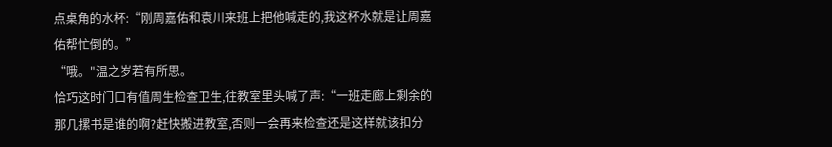点桌角的水杯:“刚周嘉佑和袁川来班上把他喊走的,我这杯水就是让周嘉佑帮忙倒的。”
“哦。"温之岁若有所思。
恰巧这时门口有值周生检查卫生,往教室里头喊了声:“一班走廊上剩余的那几摞书是谁的啊?赶快搬进教室,否则一会再来检查还是这样就该扣分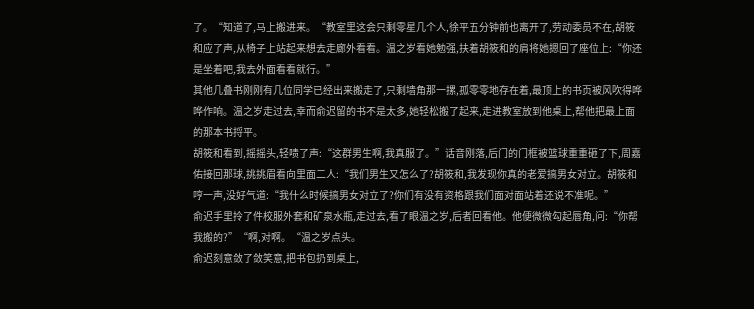了。“知道了,马上搬进来。“教室里这会只剩零星几个人,徐平五分钟前也离开了,劳动委员不在,胡筱和应了声,从椅子上站起来想去走廊外看看。温之岁看她勉强,扶着胡筱和的肩将她摁回了座位上:“你还是坐着吧,我去外面看看就行。”
其他几叠书刚刚有几位同学已经出来搬走了,只剩墙角那一摞,孤零零地存在着,最顶上的书页被风吹得哗哗作响。温之岁走过去,幸而俞迟留的书不是太多,她轻松搬了起来,走进教室放到他桌上,帮他把最上面的那本书捋平。
胡筱和看到,摇摇头,轻啧了声:“这群男生啊,我真服了。”话音刚落,后门的门框被篮球重重砸了下,周嘉佑接回那球,挑挑眉看向里面二人:“我们男生又怎么了?胡筱和,我发现你真的老爱搞男女对立。胡筱和哼一声,没好气道:“我什么时候搞男女对立了?你们有没有资格跟我们面对面站着还说不准呢。”
俞迟手里拎了件校服外套和矿泉水瓶,走过去,看了眼温之岁,后者回看他。他便微微勾起唇角,问:“你帮我搬的?”“啊,对啊。“温之岁点头。
俞迟刻意敛了敛笑意,把书包扔到桌上,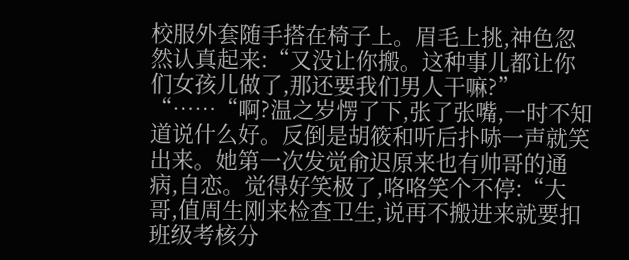校服外套随手搭在椅子上。眉毛上挑,神色忽然认真起来:“又没让你搬。这种事儿都让你们女孩儿做了,那还要我们男人干嘛?”
“……“啊?温之岁愣了下,张了张嘴,一时不知道说什么好。反倒是胡筱和听后扑哧一声就笑出来。她第一次发觉俞迟原来也有帅哥的通病,自恋。觉得好笑极了,咯咯笑个不停:“大哥,值周生刚来检查卫生,说再不搬进来就要扣班级考核分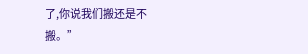了,你说我们搬还是不搬。”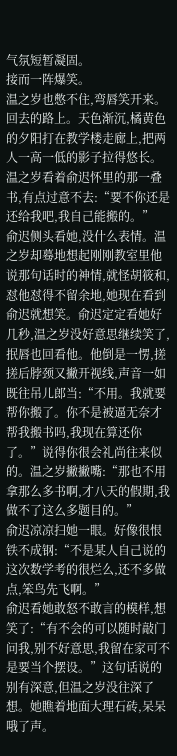气氛短暂凝固。
接而一阵爆笑。
温之岁也憋不住,弯唇笑开来。
回去的路上。天色渐沉,橘黄色的夕阳打在教学楼走廊上,把两人一高一低的影子拉得悠长。
温之岁看着俞迟怀里的那一叠书,有点过意不去:“要不你还是还给我吧,我自己能搬的。”
俞迟侧头看她,没什么表情。温之岁却蓦地想起刚刚教室里他说那句话时的神情,就怪胡筱和,怼他怼得不留余地,她现在看到俞迟就想笑。俞迟定定看她好几秒,温之岁没好意思继续笑了,抿唇也回看他。他倒是一愣,搓搓后脖颈又撇开视线,声音一如既往吊儿郎当:“不用。我就要帮你搬了。你不是被逼无奈才帮我搬书吗,我现在算还你了。”说得你很会礼尚往来似的。温之岁撇撇嘴:“那也不用拿那么多书啊,才八天的假期,我做不了这么多题目的。”
俞迟凉凉扫她一眼。好像很恨铁不成钢:“不是某人自己说的这次数学考的很烂么,还不多做点,笨鸟先飞啊。”
俞迟看她敢怒不敢言的模样,想笑了:“有不会的可以随时敲门问我,别不好意思,我留在家可不是要当个摆设。”这句话说的别有深意,但温之岁没往深了想。她瞧着地面大理石砖,呆呆哦了声。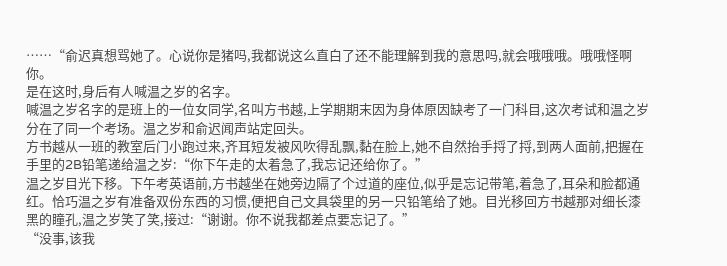……“俞迟真想骂她了。心说你是猪吗,我都说这么直白了还不能理解到我的意思吗,就会哦哦哦。哦哦怪啊你。
是在这时,身后有人喊温之岁的名字。
喊温之岁名字的是班上的一位女同学,名叫方书越,上学期期末因为身体原因缺考了一门科目,这次考试和温之岁分在了同一个考场。温之岁和俞迟闻声站定回头。
方书越从一班的教室后门小跑过来,齐耳短发被风吹得乱飘,黏在脸上,她不自然抬手捋了捋,到两人面前,把握在手里的2B铅笔递给温之岁:“你下午走的太着急了,我忘记还给你了。”
温之岁目光下移。下午考英语前,方书越坐在她旁边隔了个过道的座位,似乎是忘记带笔,着急了,耳朵和脸都通红。恰巧温之岁有准备双份东西的习惯,便把自己文具袋里的另一只铅笔给了她。目光移回方书越那对细长漆黑的瞳孔,温之岁笑了笑,接过:“谢谢。你不说我都差点要忘记了。”
“没事,该我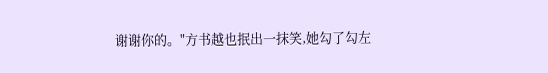谢谢你的。"方书越也抿出一抹笑,她勾了勾左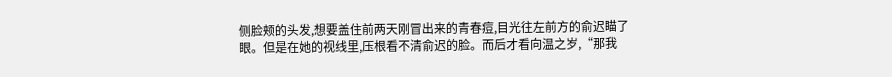侧脸颊的头发,想要盖住前两天刚冒出来的青春痘,目光往左前方的俞迟瞄了眼。但是在她的视线里,压根看不清俞迟的脸。而后才看向温之岁,“那我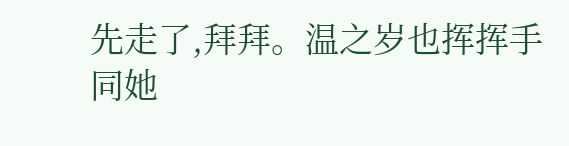先走了,拜拜。温之岁也挥挥手同她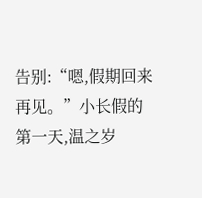告别:“嗯,假期回来再见。”小长假的第一天,温之岁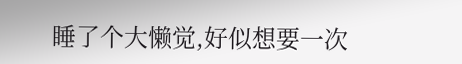睡了个大懒觉,好似想要一次